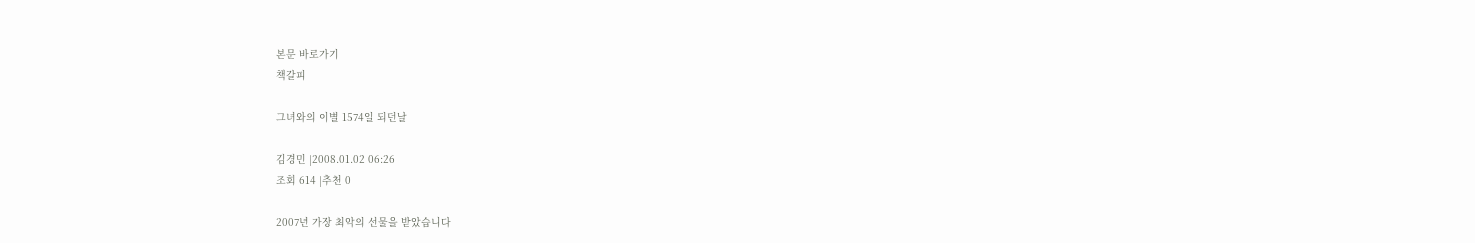본문 바로가기
책갈피

그녀와의 이별 1574일 되던날

김경민 |2008.01.02 06:26
조회 614 |추천 0

2007년 가장 최악의 선물을 받았습니다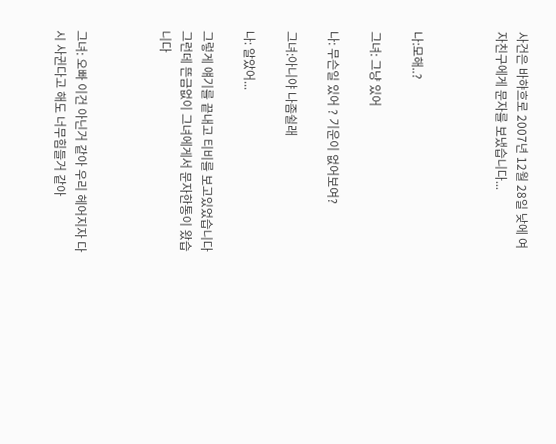사건은 바햐흐로 2007년 12월 28일 낮에 여자친구에게 문자를 보냈습니다...



나:모해..?

그녀: 그냥 있어

나: 무슨일 있어 ? 기운이 없어보여?

그녀:아니야 나좀쉴래

나: 알았어...

그렇게 얘기를 끝내고 티비를 보고있었습니다 그런데 뜬금없이 그녀에게서 문자한통이 왔습니다



그녀: 오빠 이건 아닌거 같아 우리 헤어지자 다시 사귄다고 해도 너무힘들거 같아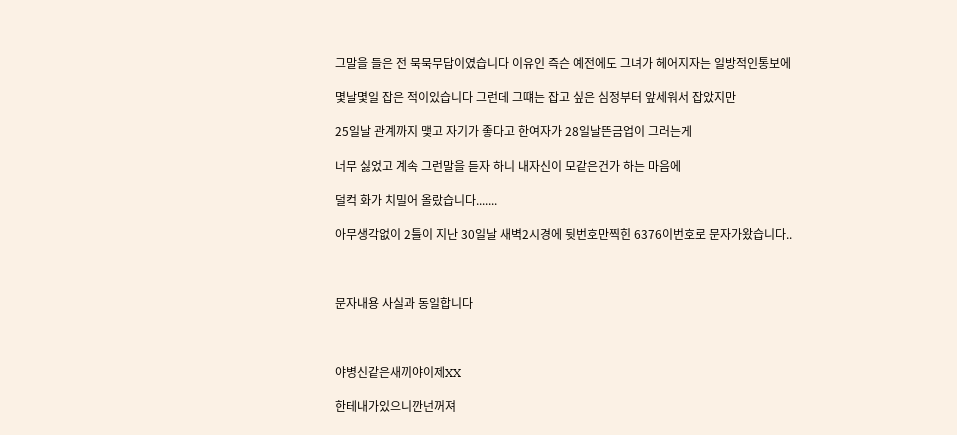그말을 들은 전 묵묵무답이였습니다 이유인 즉슨 예전에도 그녀가 헤어지자는 일방적인통보에

몇날몇일 잡은 적이있습니다 그런데 그떄는 잡고 싶은 심정부터 앞세워서 잡았지만

25일날 관계까지 맺고 자기가 좋다고 한여자가 28일날뜬금업이 그러는게

너무 싫었고 계속 그런말을 듣자 하니 내자신이 모같은건가 하는 마음에

덜컥 화가 치밀어 올랐습니다.......

아무생각없이 2틀이 지난 30일날 새벽2시경에 뒷번호만찍힌 6376이번호로 문자가왔습니다..



문자내용 사실과 동일합니다



야병신같은새끼야이제XX

한테내가있으니깐넌꺼져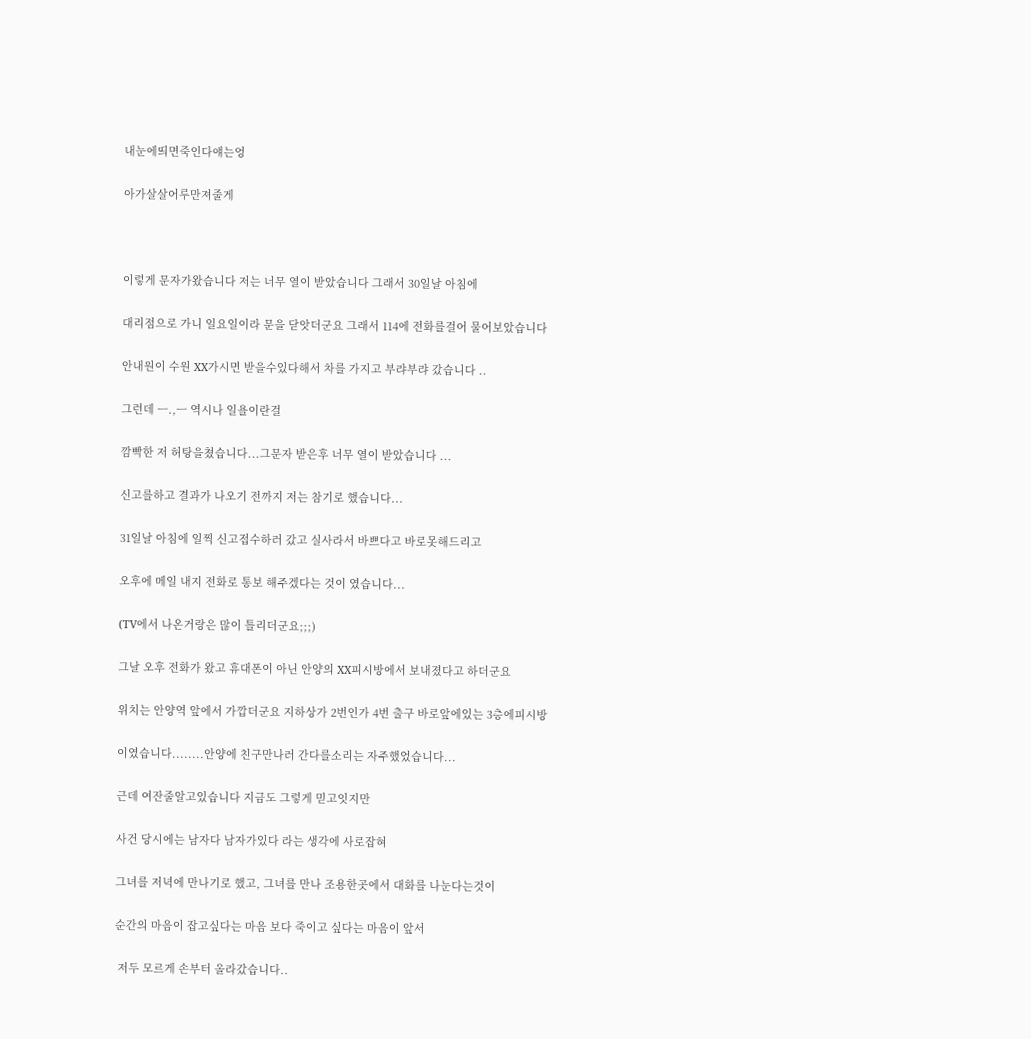내눈에띄면죽인다얘는엉

아가살살어루만져줄게



이렇게 문자가왔습니다 저는 너무 열이 받았습니다 그래서 30일날 아침에

대리점으로 가니 일요일이라 문을 닫앗더군요 그래서 114에 전화를걸어 물어보았습니다

안내원이 수원 XX가시면 받을수있다해서 차를 가지고 부랴부랴 갔습니다 ..

그런데 ㅡ.,ㅡ 역시나 일욜이란걸

깜빡한 저 허탕을쳤습니다...그문자 받은후 너무 열이 받았습니다 ...

신고를하고 결과가 나오기 전까지 저는 참기로 했습니다...

31일날 아침에 일찍 신고접수하러 갔고 실사라서 바쁘다고 바로못해드리고

오후에 메일 내지 전화로 통보 해주겠다는 것이 였습니다...

(TV에서 나온거랑은 많이 틀리더군요;;;)

그날 오후 전화가 왔고 휴대폰이 아닌 안양의 XX피시방에서 보내졌다고 하더군요

위치는 안양역 앞에서 가깝더군요 지하상가 2번인가 4번 출구 바로앞에있는 3층에피시방

이였습니다........안양에 친구만나러 간다를소리는 자주했었습니다...

근데 여잔줄알고있습니다 지금도 그렇게 믿고잇지만

사건 당시에는 남자다 남자가있다 라는 생각에 사로잡혀

그녀를 저녁에 만나기로 했고, 그녀를 만나 조용한곳에서 대화를 나눈다는것이

순간의 마음이 잡고싶다는 마음 보다 죽이고 싶다는 마음이 앞서

 저두 모르게 손부터 올라갔습니다..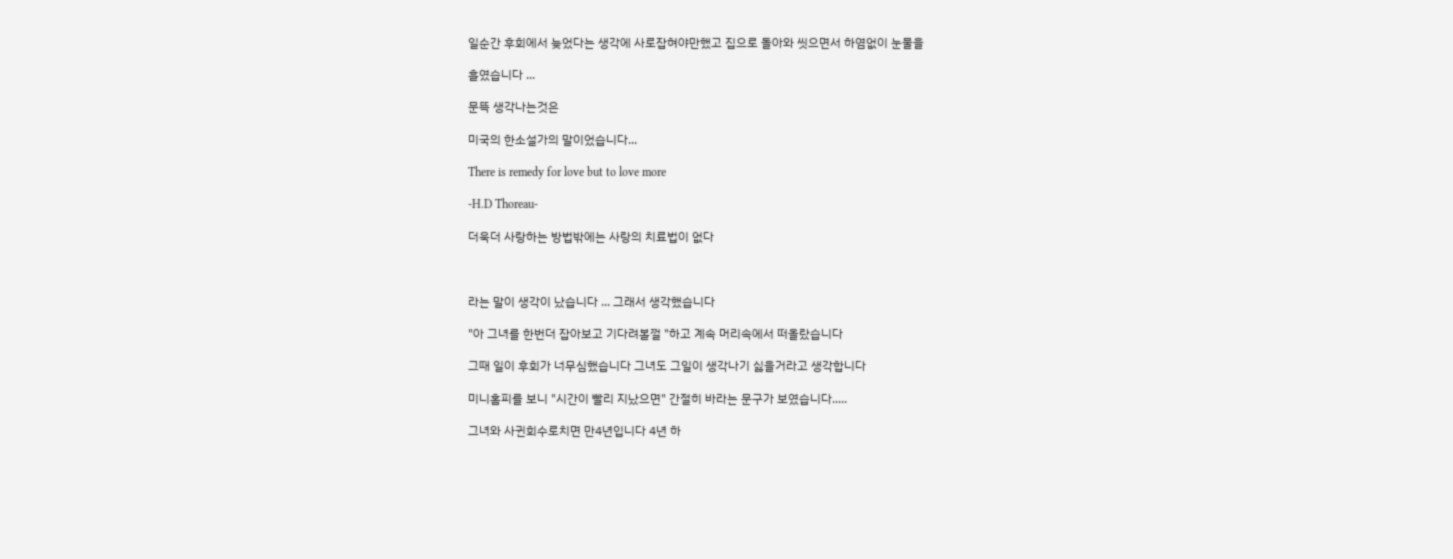일순간 후회에서 늦었다는 생각에 사로잡혀야만했고 집으로 돌아와 씻으면서 하염없이 눈물을

흘였습니다 ...

문뜩 생각나는것은

미국의 한소설가의 말이었습니다...

There is remedy for love but to love more

-H.D Thoreau-

더욱더 사랑하는 방법밖에는 사랑의 치료법이 없다



라는 말이 생각이 났습니다 ... 그래서 생각했습니다

"아 그녀를 한번더 잡아보고 기다려볼껄 "하고 계속 머리속에서 떠올랐습니다

그때 일이 후회가 너무심했습니다 그녀도 그일이 생각나기 싫을거라고 생각합니다

미니홈피를 보니 "시간이 빨리 지났으면" 간절히 바라는 문구가 보였습니다.....

그녀와 사귄회수로치면 만4년입니다 4년 하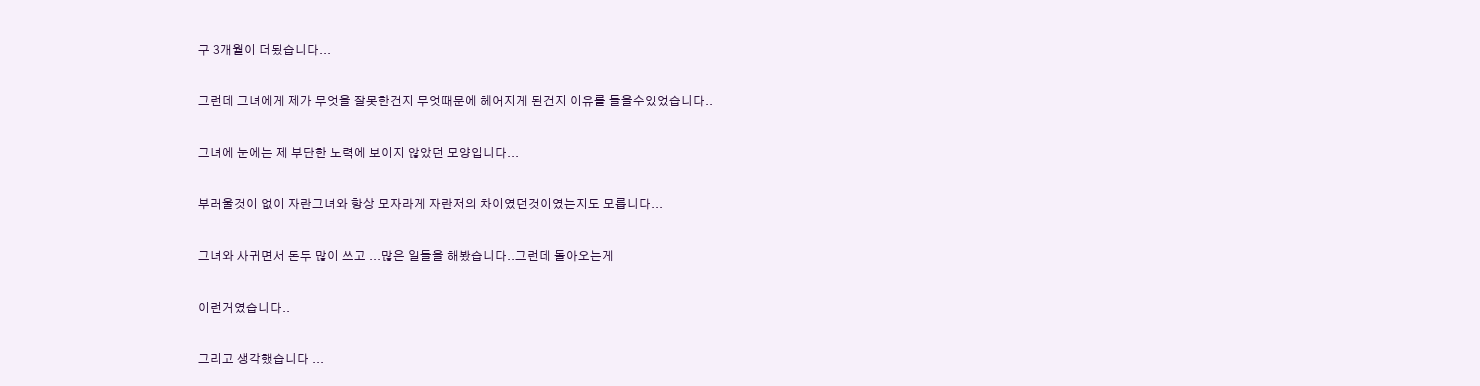구 3개월이 더됬습니다...

그런데 그녀에게 제가 무엇을 잘못한건지 무엇때문에 헤어지게 된건지 이유를 들을수있었습니다..

그녀에 눈에는 제 부단한 노력에 보이지 않았던 모양입니다...

부러울것이 없이 자란그녀와 항상 모자라게 자란저의 차이였던것이였는지도 모릅니다...

그녀와 사귀면서 돈두 많이 쓰고 ...많은 일들을 해봤습니다..그런데 돌아오는게

이런거였습니다..

그리고 생각했습니다 ...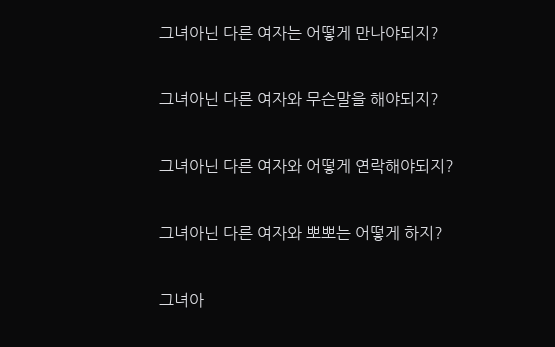그녀아닌 다른 여자는 어떻게 만나야되지?

그녀아닌 다른 여자와 무슨말을 해야되지?

그녀아닌 다른 여자와 어떻게 연락해야되지?

그녀아닌 다른 여자와 뽀뽀는 어떻게 하지?

그녀아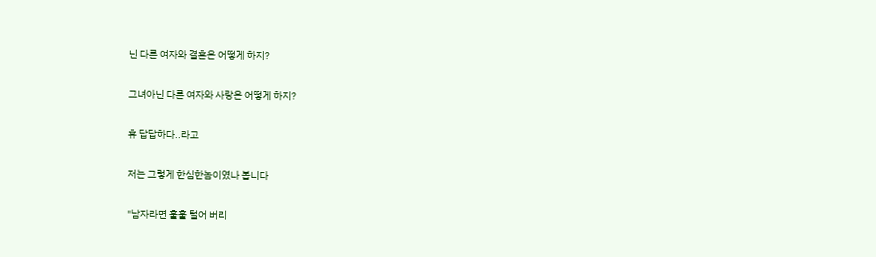닌 다른 여자와 결혼은 어떻게 하지?

그녀아닌 다른 여자와 사랑은 어떻게 하지?

휴 답답하다..라고

저는 그렇게 한심한놈이였나 봅니다

"남자라면 훌훌 털어 버리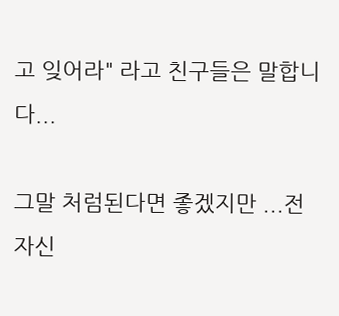고 잊어라" 라고 친구들은 말합니다...

그말 처럼된다면 좋겠지만 ...전 자신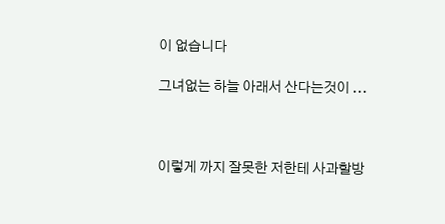이 없습니다

그녀없는 하늘 아래서 산다는것이 ...



이렇게 까지 잘못한 저한테 사과할방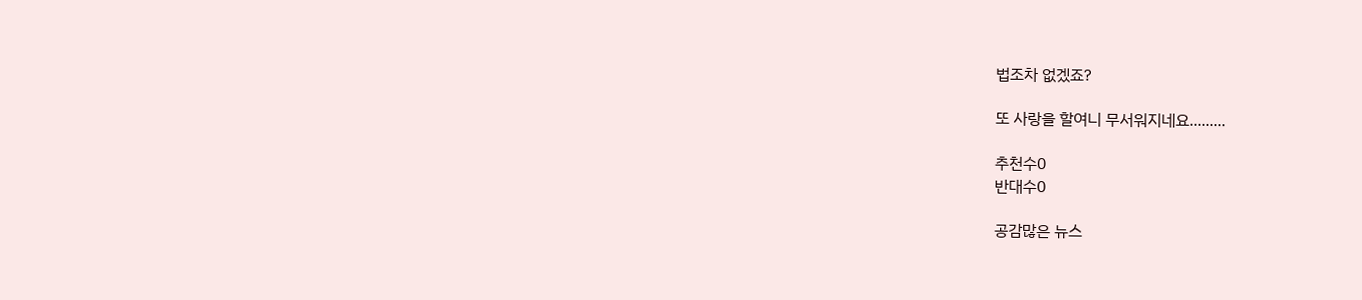법조차 없겠죠?

또 사랑을 할여니 무서워지네요.........

추천수0
반대수0

공감많은 뉴스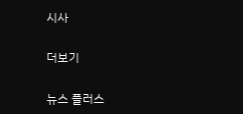시사

더보기

뉴스 플러스